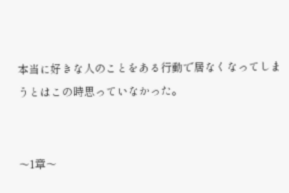本当に好きな人のことをある行動で居なくなってしまうとはこの時思っていなかった。


〜1章〜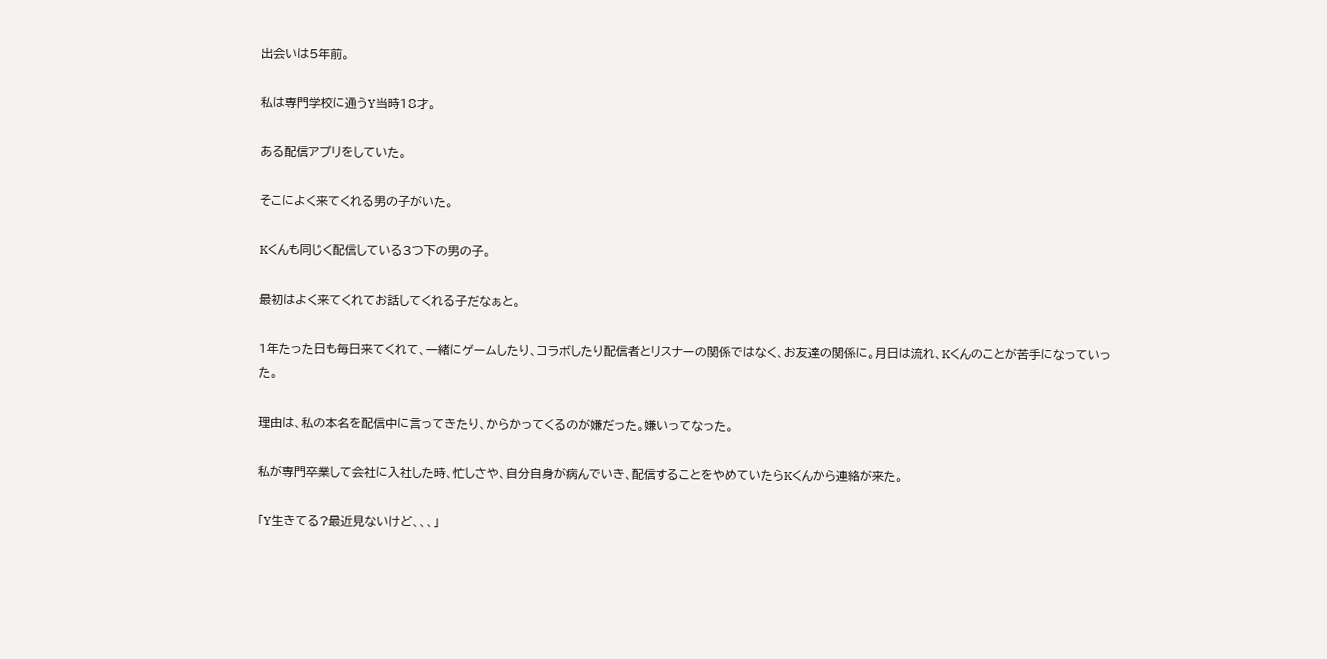出会いは5年前。

私は専門学校に通うY当時18才。

ある配信アプリをしていた。

そこによく来てくれる男の子がいた。

Kくんも同じく配信している3つ下の男の子。

最初はよく来てくれてお話してくれる子だなぁと。

1年たった日も毎日来てくれて、一緒にゲームしたり、コラボしたり配信者とリスナーの関係ではなく、お友達の関係に。月日は流れ、Kくんのことが苦手になっていった。

理由は、私の本名を配信中に言ってきたり、からかってくるのが嫌だった。嫌いってなった。

私が専門卒業して会社に入社した時、忙しさや、自分自身が病んでいき、配信することをやめていたらKくんから連絡が来た。

「Y生きてる?最近見ないけど、、、」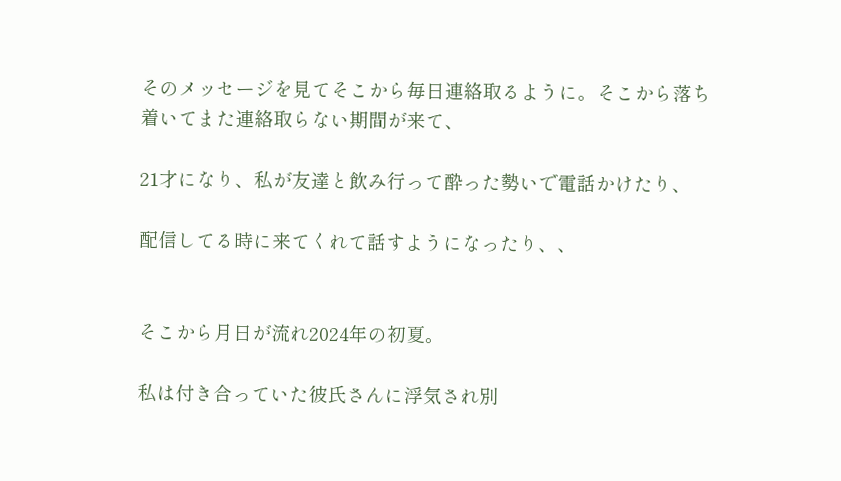そのメッセージを見てそこから毎日連絡取るように。そこから落ち着いてまた連絡取らない期間が来て、

21才になり、私が友達と飲み行って酔った勢いで電話かけたり、

配信してる時に来てくれて話すようになったり、、


そこから月日が流れ2024年の初夏。

私は付き合っていた彼氏さんに浮気され別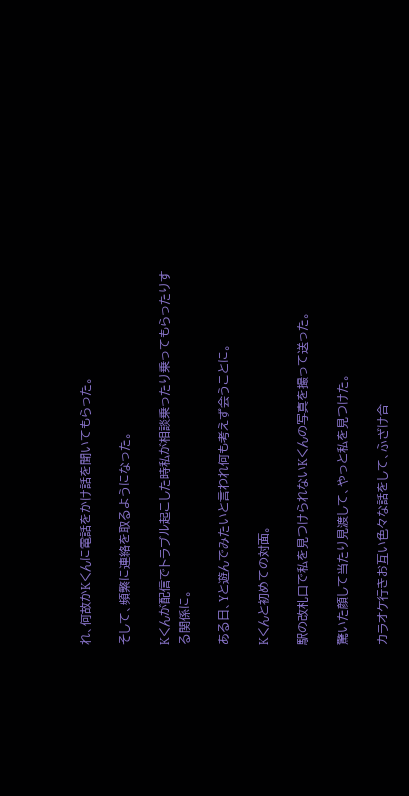れ、何故かKくんに電話をかけ話を聞いてもらった。

そして、頻繁に連絡を取るようになった。

Kくんが配信でトラブル起こした時私が相談乗ったり乗ってもらったりする関係に。

ある日、Yと遊んでみたいと言われ何も考えず会うことに。

Kくんと初めての対面。

駅の改札口で私を見つけられないKくんの写真を撮って送った。

驚いた顔して当たり見渡して、やっと私を見つけた。

カラオケ行きお互い色々な話をして、ふざけ合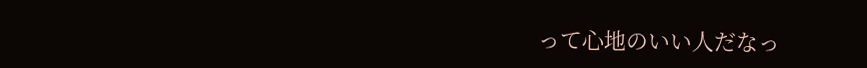って心地のいい人だなっ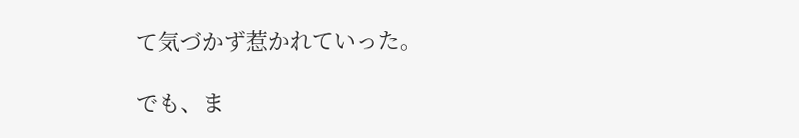て気づかず惹かれていった。

でも、ま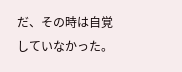だ、その時は自覚していなかった。